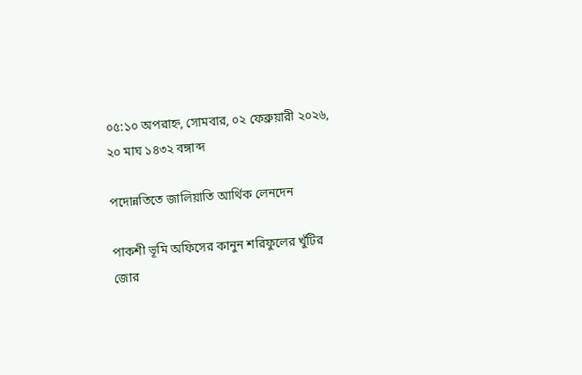০৫:১০ অপরাহ্ন, সোমবার, ০২ ফেব্রুয়ারী ২০২৬, ২০ মাঘ ১৪৩২ বঙ্গাব্দ

পদোন্নতিতে জালিয়াতি আর্থিক লেনদেন

পাকশী ভূমি অফিসের কানুন শরিফুলের খুঁটির জোর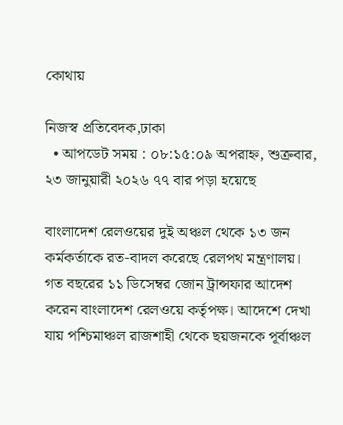কোথায়

নিজস্ব প্রতিবেদক,ঢাকা
  • আপডেট সময় : ০৮:১৫:০৯ অপরাহ্ন, শুক্রবার, ২৩ জানুয়ারী ২০২৬ ৭৭ বার পড়া হয়েছে

বাংলাদেশ রেলওয়ের দুই অঞ্চল থেকে ১৩ জন কর্মকর্তাকে রত-বাদল করেছে রেলপথ মন্ত্রণালয়। গত বছরের ১১ ডিসেম্বর জোন ট্রান্সফার আদেশ করেন বাংলাদেশ রেলওয়ে কর্তৃপক্ষ। আদেশে দেখা যায় পশ্চিমাঞ্চল রাজশাহী থেকে ছয়জনকে পূর্বাঞ্চল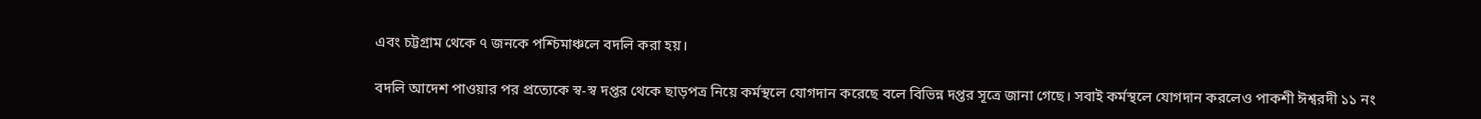এবং চট্টগ্রাম থেকে ৭ জনকে পশ্চিমাঞ্চলে বদলি করা হয়।

বদলি আদেশ পাওয়ার পর প্রত্যেকে স্ব-স্ব দপ্তর থেকে ছাড়পত্র নিয়ে কর্মস্থলে যোগদান করেছে বলে বিভিন্ন দপ্তর সূত্রে জানা গেছে। সবাই কর্মস্থলে যোগদান করলেও পাকশী ঈশ্বরদী ১১ নং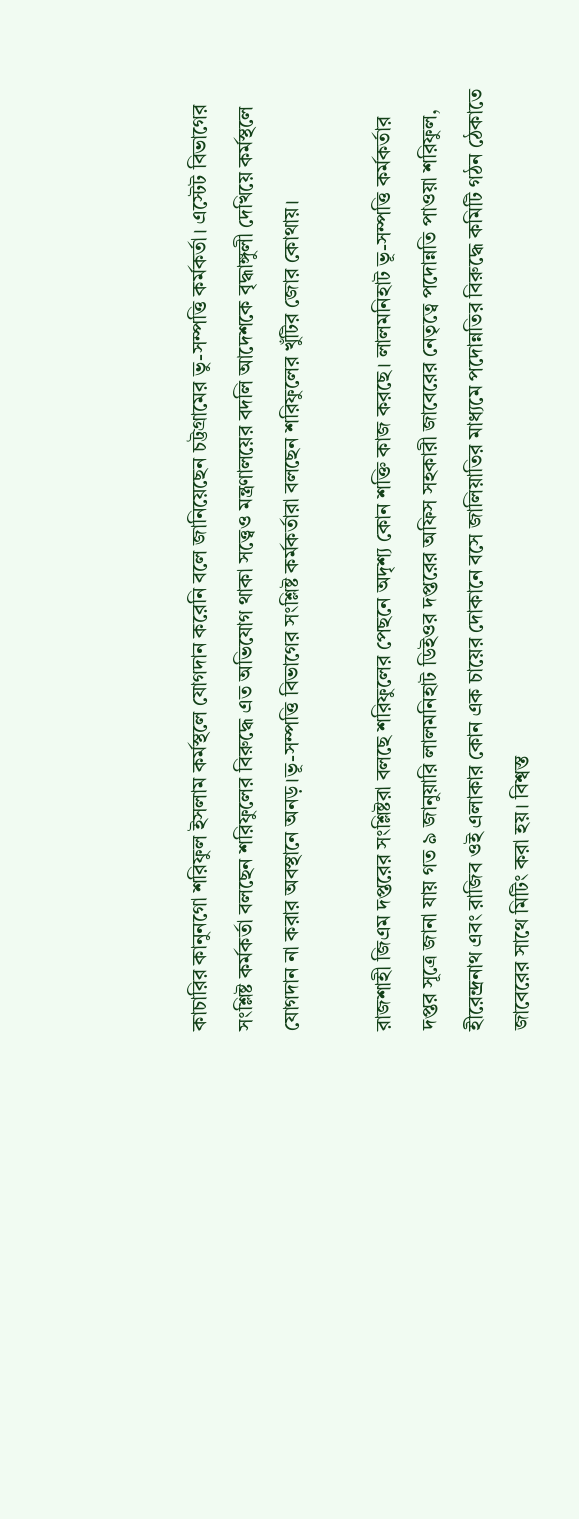কাচারির কানুনগো শরিফুল ইসলাম কর্মস্থলে যোগদান করেনি বলে জানিয়েছেন চট্টগ্রামের ভু-সম্পত্তি কর্মকর্তা। এস্টেট বিভাগের সংশ্লিষ্ট কর্মকর্তা বলছেন শরিফুলের বিরুদ্ধে এত অভিযোগ থাকা সত্ত্বেও মন্ত্রণালয়ের বদলি আদেশকে বৃদ্ধাঙ্গুলী দেখিয়ে কর্মস্থলে যোগদান না করার অবস্থানে অনড়।ভূ-সম্পত্তি বিভাগের সংশ্লিষ্ট কর্মকর্তারা বলছেন শরিফুলের খুঁটির জোর কোথায়।

রাজশাহী জিএম দপ্তরের সংশ্লিষ্টরা বলছে শরিফুলের পেছনে অদৃশ্য কোন শক্তি কাজ করছে। লালমনিহাট ভূ-সম্পত্তি কর্মকর্তার দপ্তর সূত্রে জানা যায় গত ৯ জানুয়ারি লালমনিহাট ডিইওর দপ্তরের অফিস সহকারী জাবেরের নেতৃত্বে পদোন্নতি পাওয়া শরিফুল, হীরেন্দ্রনাথ এবং রাজিব ওই এলাকার কোন এক চায়ের দোকানে বসে জালিয়াতির মাধ্যমে পদোন্নতির বিরুদ্ধে কমিটি গঠন ঠেকাতে জাবেরের সাথে মিটিং করা হয়। বিশ্বস্ত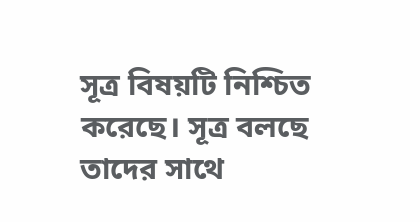সূত্র বিষয়টি নিশ্চিত করেছে। সূত্র বলছে তাদের সাথে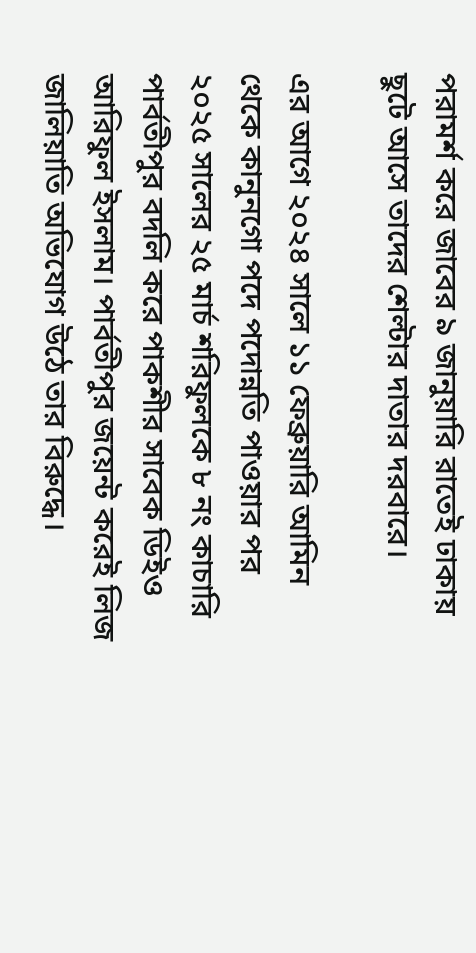পরামর্শ করে জাবের ৯ জানুয়ারি রাতেই ঢাকায় ছুটে আসে তাদের শেল্টার দাতার দরবারে।

এর আগে ২০২৪ সালে ১১ ফেব্রুয়ারি আমিন থেকে কানুনগো পদে পদোন্নতি পাওয়ার পর ২০২৫ সালের ২৫ মার্চ শরিফুলকে ৮ নং কাচারি পার্বতীপুর বদলি করে পাকশীর সাবেক ডিইও আরিফুল ইসলাম। পার্বতীপুর জয়েন্ট করেই লিজ জালিয়াতি অভিযোগ উঠে তার বিরুদ্ধে।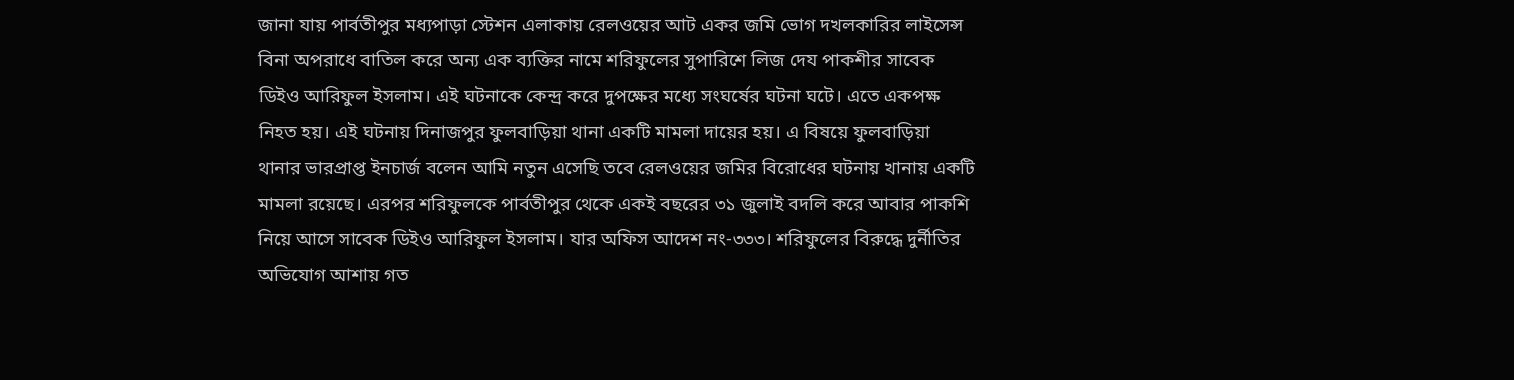জানা যায় পার্বতীপুর মধ্যপাড়া স্টেশন এলাকায় রেলওয়ের আট একর জমি ভোগ দখলকারির লাইসেন্স বিনা অপরাধে বাতিল করে অন্য এক ব্যক্তির নামে শরিফুলের সুপারিশে লিজ দেয পাকশীর সাবেক ডিইও আরিফুল ইসলাম। এই ঘটনাকে কেন্দ্র করে দুপক্ষের মধ্যে সংঘর্ষের ঘটনা ঘটে। এতে একপক্ষ নিহত হয়। এই ঘটনায় দিনাজপুর ফুলবাড়িয়া থানা একটি মামলা দায়ের হয়। এ বিষয়ে ফুলবাড়িয়া থানার ভারপ্রাপ্ত ইনচার্জ বলেন আমি নতুন এসেছি তবে রেলওয়ের জমির বিরোধের ঘটনায় খানায় একটি মামলা রয়েছে। এরপর শরিফুলকে পার্বতীপুর থেকে একই বছরের ৩১ জুলাই বদলি করে আবার পাকশি নিয়ে আসে সাবেক ডিইও আরিফুল ইসলাম। যার অফিস আদেশ নং-৩৩৩। শরিফুলের বিরুদ্ধে দুর্নীতির অভিযোগ আশায় গত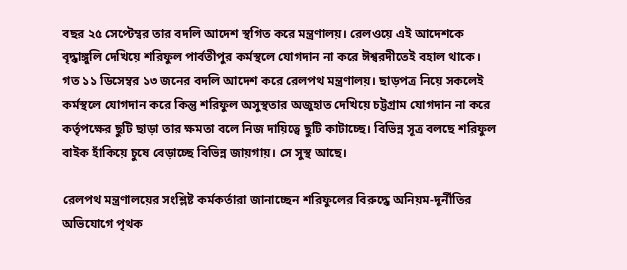বছর ২৫ সেপ্টেম্বর তার বদলি আদেশ স্থগিত করে মন্ত্রণালয়। রেলওয়ে এই আদেশকে বৃদ্ধাঙ্গুলি দেখিয়ে শরিফুল পার্বতীপুর কর্মস্থলে যোগদান না করে ঈশ্বরদীতেই বহাল থাকে। গত ১১ ডিসেম্বর ১৩ জনের বদলি আদেশ করে রেলপথ মন্ত্রণালয়। ছাড়পত্র নিয়ে সকলেই কর্মস্থলে যোগদান করে কিন্তু শরিফুল অসুস্থতার অজুহাত দেখিয়ে চট্টগ্রাম যোগদান না করে কর্তৃপক্ষের ছুটি ছাড়া তার ক্ষমতা বলে নিজ দায়িত্বে ছুটি কাটাচ্ছে। বিভিন্ন সূত্র বলছে শরিফুল বাইক হাঁকিয়ে চুষে বেড়াচ্ছে বিভিন্ন জায়গায়। সে সুস্থ আছে।

রেলপথ মন্ত্রণালয়ের সংশ্লিষ্ট কর্মকর্তারা জানাচ্ছেন শরিফুলের বিরুদ্ধে অনিয়ম-দূর্নীতির অভিযোগে পৃথক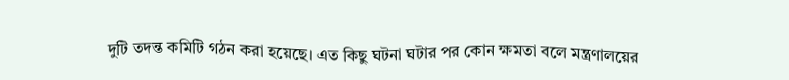দুটি তদন্ত কমিটি গঠন করা হয়েছে। এত কিছু ঘটনা ঘটার পর কোন ক্ষমতা বলে মন্ত্রণালয়ের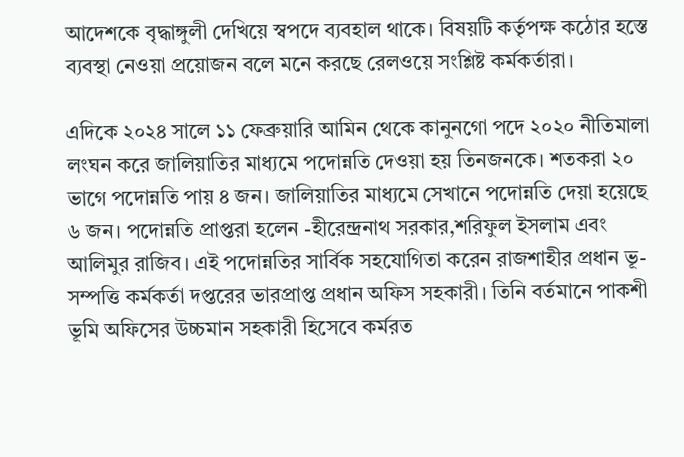আদেশকে বৃদ্ধাঙ্গুলী দেখিয়ে স্বপদে ব্যবহাল থাকে। বিষয়টি কর্তৃপক্ষ কঠোর হস্তে ব্যবস্থা নেওয়া প্রয়োজন বলে মনে করছে রেলওয়ে সংশ্লিষ্ট কর্মকর্তারা।

এদিকে ২০২৪ সালে ১১ ফেব্রুয়ারি আমিন থেকে কানুনগো পদে ২০২০ নীতিমালা লংঘন করে জালিয়াতির মাধ্যমে পদোন্নতি দেওয়া হয় তিনজনকে। শতকরা ২০ ভাগে পদোন্নতি পায় ৪ জন। জালিয়াতির মাধ্যমে সেখানে পদোন্নতি দেয়া হয়েছে ৬ জন। পদোন্নতি প্রাপ্তরা হলেন -হীরেন্দ্রনাথ সরকার,শরিফুল ইসলাম এবং আলিমুর রাজিব। এই পদোন্নতির সার্বিক সহযোগিতা করেন রাজশাহীর প্রধান ভূ-সম্পত্তি কর্মকর্তা দপ্তরের ভারপ্রাপ্ত প্রধান অফিস সহকারী। তিনি বর্তমানে পাকশী ভূমি অফিসের উচ্চমান সহকারী হিসেবে কর্মরত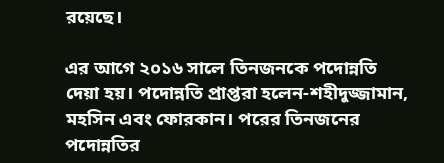রয়েছে।

এর আগে ২০১৬ সালে তিনজনকে পদোন্নতি দেয়া হয়। পদোন্নতি প্রাপ্তরা হলেন-শহীদুজ্জামান, মহসিন এবং ফোরকান। পরের তিনজনের পদোন্নতির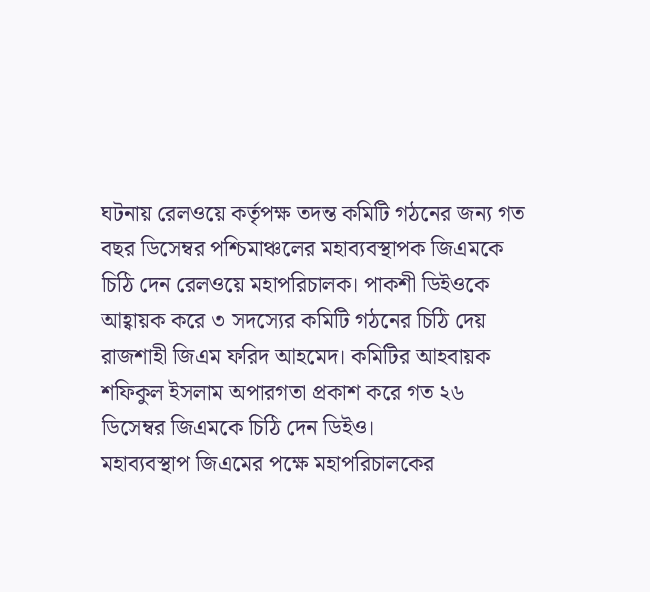ঘটনায় রেলওয়ে কর্তৃপক্ষ তদন্ত কমিটি গঠনের জন্য গত বছর ডিসেম্বর পশ্চিমাঞ্চলের মহাব্যবস্থাপক জিএমকে চিঠি দেন রেলওয়ে মহাপরিচালক। পাকশী ডিইওকে আহ্বায়ক করে ৩ সদস্যের কমিটি গঠনের চিঠি দেয় রাজশাহী জিএম ফরিদ আহমেদ। কমিটির আহবায়ক শফিকুল ইসলাম অপারগতা প্রকাশ করে গত ২৬ ডিসেম্বর জিএমকে চিঠি দেন ডিইও।
মহাব্যবস্থাপ জিএমের পক্ষে মহাপরিচালকের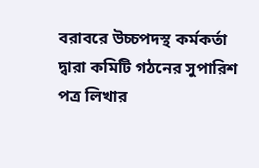বরাবরে উচ্চপদস্থ কর্মকর্তা দ্বারা কমিটি গঠনের সুপারিশ পত্র লিখার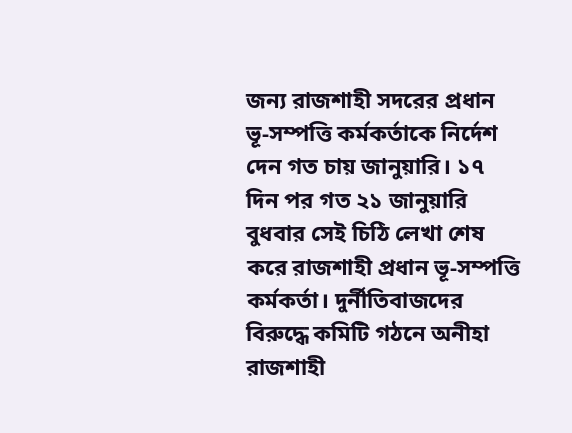জন্য রাজশাহী সদরের প্রধান ভূ-সম্পত্তি কর্মকর্তাকে নির্দেশ দেন গত চায় জানুয়ারি। ১৭ দিন পর গত ২১ জানুয়ারি বুধবার সেই চিঠি লেখা শেষ করে রাজশাহী প্রধান ভূ-সম্পত্তি কর্মকর্তা। দুর্নীতিবাজদের বিরুদ্ধে কমিটি গঠনে অনীহা রাজশাহী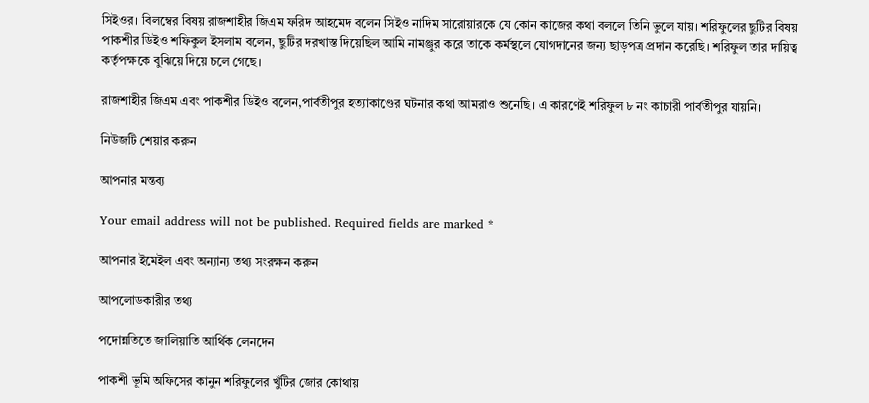সিইওর। বিলম্বের বিষয় রাজশাহীর জিএম ফরিদ আহমেদ বলেন সিইও নাদিম সারোয়ারকে যে কোন কাজের কথা বললে তিনি ভুলে যায়। শরিফুলের ছুটির বিষয় পাকশীর ডিইও শফিকুল ইসলাম বলেন, ছুটির দরখাস্ত দিয়েছিল আমি নামঞ্জুর করে তাকে কর্মস্থলে যোগদানের জন্য ছাড়পত্র প্রদান করেছি। শরিফুল তার দায়িত্ব কর্তৃপক্ষকে বুঝিয়ে দিয়ে চলে গেছে।

রাজশাহীর জিএম এবং পাকশীর ডিইও বলেন,পার্বতীপুর হত্যাকাণ্ডের ঘটনার কথা আমরাও শুনেছি। এ কারণেই শরিফুল ৮ নং কাচারী পার্বতীপুর যায়নি।

নিউজটি শেয়ার করুন

আপনার মন্তব্য

Your email address will not be published. Required fields are marked *

আপনার ইমেইল এবং অন্যান্য তথ্য সংরক্ষন করুন

আপলোডকারীর তথ্য

পদোন্নতিতে জালিয়াতি আর্থিক লেনদেন

পাকশী ভূমি অফিসের কানুন শরিফুলের খুঁটির জোর কোথায়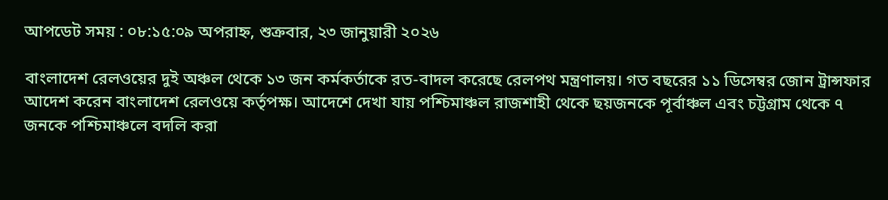আপডেট সময় : ০৮:১৫:০৯ অপরাহ্ন, শুক্রবার, ২৩ জানুয়ারী ২০২৬

বাংলাদেশ রেলওয়ের দুই অঞ্চল থেকে ১৩ জন কর্মকর্তাকে রত-বাদল করেছে রেলপথ মন্ত্রণালয়। গত বছরের ১১ ডিসেম্বর জোন ট্রান্সফার আদেশ করেন বাংলাদেশ রেলওয়ে কর্তৃপক্ষ। আদেশে দেখা যায় পশ্চিমাঞ্চল রাজশাহী থেকে ছয়জনকে পূর্বাঞ্চল এবং চট্টগ্রাম থেকে ৭ জনকে পশ্চিমাঞ্চলে বদলি করা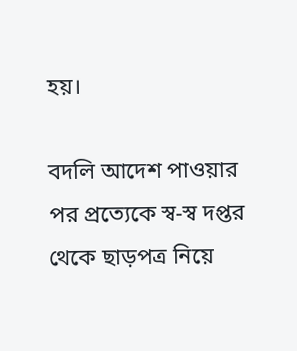হয়।

বদলি আদেশ পাওয়ার পর প্রত্যেকে স্ব-স্ব দপ্তর থেকে ছাড়পত্র নিয়ে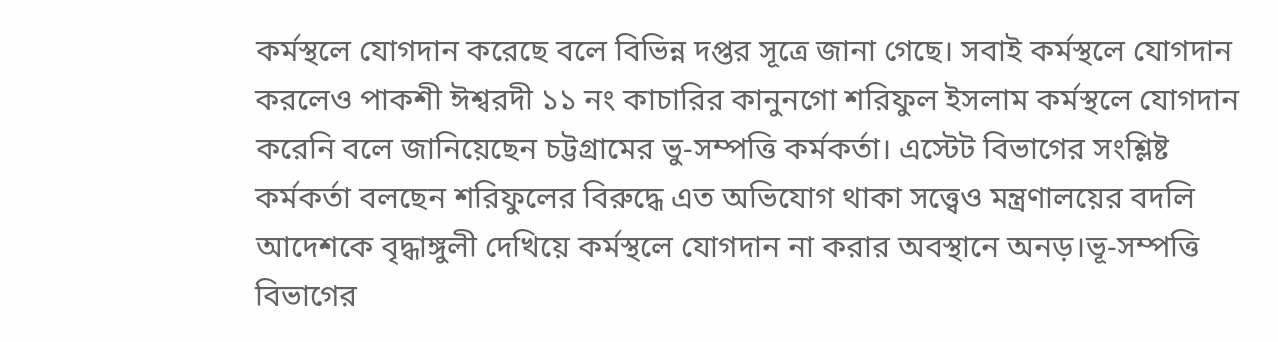কর্মস্থলে যোগদান করেছে বলে বিভিন্ন দপ্তর সূত্রে জানা গেছে। সবাই কর্মস্থলে যোগদান করলেও পাকশী ঈশ্বরদী ১১ নং কাচারির কানুনগো শরিফুল ইসলাম কর্মস্থলে যোগদান করেনি বলে জানিয়েছেন চট্টগ্রামের ভু-সম্পত্তি কর্মকর্তা। এস্টেট বিভাগের সংশ্লিষ্ট কর্মকর্তা বলছেন শরিফুলের বিরুদ্ধে এত অভিযোগ থাকা সত্ত্বেও মন্ত্রণালয়ের বদলি আদেশকে বৃদ্ধাঙ্গুলী দেখিয়ে কর্মস্থলে যোগদান না করার অবস্থানে অনড়।ভূ-সম্পত্তি বিভাগের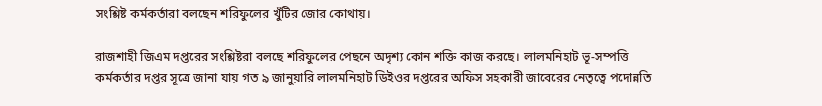সংশ্লিষ্ট কর্মকর্তারা বলছেন শরিফুলের খুঁটির জোর কোথায়।

রাজশাহী জিএম দপ্তরের সংশ্লিষ্টরা বলছে শরিফুলের পেছনে অদৃশ্য কোন শক্তি কাজ করছে। লালমনিহাট ভূ-সম্পত্তি কর্মকর্তার দপ্তর সূত্রে জানা যায় গত ৯ জানুয়ারি লালমনিহাট ডিইওর দপ্তরের অফিস সহকারী জাবেরের নেতৃত্বে পদোন্নতি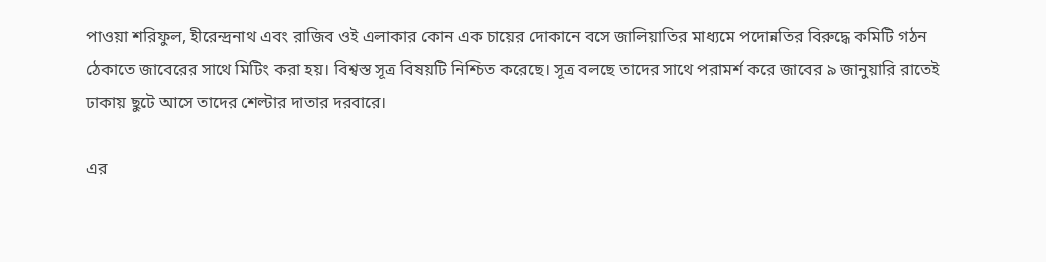পাওয়া শরিফুল, হীরেন্দ্রনাথ এবং রাজিব ওই এলাকার কোন এক চায়ের দোকানে বসে জালিয়াতির মাধ্যমে পদোন্নতির বিরুদ্ধে কমিটি গঠন ঠেকাতে জাবেরের সাথে মিটিং করা হয়। বিশ্বস্ত সূত্র বিষয়টি নিশ্চিত করেছে। সূত্র বলছে তাদের সাথে পরামর্শ করে জাবের ৯ জানুয়ারি রাতেই ঢাকায় ছুটে আসে তাদের শেল্টার দাতার দরবারে।

এর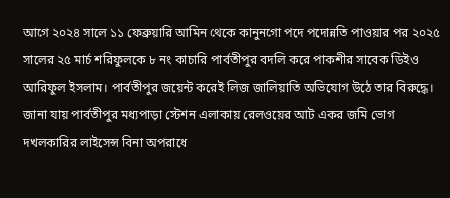আগে ২০২৪ সালে ১১ ফেব্রুয়ারি আমিন থেকে কানুনগো পদে পদোন্নতি পাওয়ার পর ২০২৫ সালের ২৫ মার্চ শরিফুলকে ৮ নং কাচারি পার্বতীপুর বদলি করে পাকশীর সাবেক ডিইও আরিফুল ইসলাম। পার্বতীপুর জয়েন্ট করেই লিজ জালিয়াতি অভিযোগ উঠে তার বিরুদ্ধে। জানা যায় পার্বতীপুর মধ্যপাড়া স্টেশন এলাকায় রেলওয়ের আট একর জমি ভোগ দখলকারির লাইসেন্স বিনা অপরাধে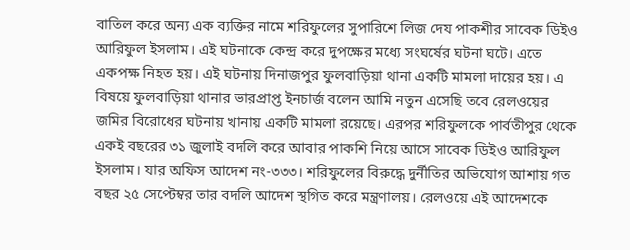বাতিল করে অন্য এক ব্যক্তির নামে শরিফুলের সুপারিশে লিজ দেয পাকশীর সাবেক ডিইও আরিফুল ইসলাম। এই ঘটনাকে কেন্দ্র করে দুপক্ষের মধ্যে সংঘর্ষের ঘটনা ঘটে। এতে একপক্ষ নিহত হয়। এই ঘটনায় দিনাজপুর ফুলবাড়িয়া থানা একটি মামলা দায়ের হয়। এ বিষয়ে ফুলবাড়িয়া থানার ভারপ্রাপ্ত ইনচার্জ বলেন আমি নতুন এসেছি তবে রেলওয়ের জমির বিরোধের ঘটনায় খানায় একটি মামলা রয়েছে। এরপর শরিফুলকে পার্বতীপুর থেকে একই বছরের ৩১ জুলাই বদলি করে আবার পাকশি নিয়ে আসে সাবেক ডিইও আরিফুল ইসলাম। যার অফিস আদেশ নং-৩৩৩। শরিফুলের বিরুদ্ধে দুর্নীতির অভিযোগ আশায় গত বছর ২৫ সেপ্টেম্বর তার বদলি আদেশ স্থগিত করে মন্ত্রণালয়। রেলওয়ে এই আদেশকে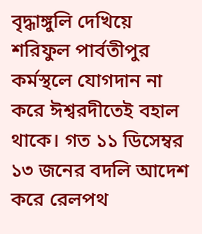বৃদ্ধাঙ্গুলি দেখিয়ে শরিফুল পার্বতীপুর কর্মস্থলে যোগদান না করে ঈশ্বরদীতেই বহাল থাকে। গত ১১ ডিসেম্বর ১৩ জনের বদলি আদেশ করে রেলপথ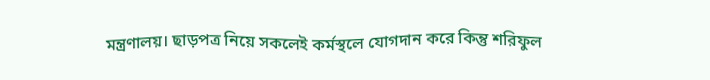মন্ত্রণালয়। ছাড়পত্র নিয়ে সকলেই কর্মস্থলে যোগদান করে কিন্তু শরিফুল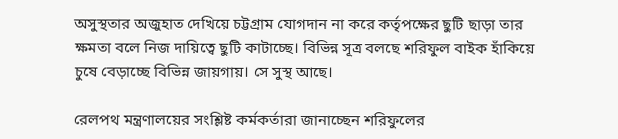অসুস্থতার অজুহাত দেখিয়ে চট্টগ্রাম যোগদান না করে কর্তৃপক্ষের ছুটি ছাড়া তার ক্ষমতা বলে নিজ দায়িত্বে ছুটি কাটাচ্ছে। বিভিন্ন সূত্র বলছে শরিফুল বাইক হাঁকিয়ে চুষে বেড়াচ্ছে বিভিন্ন জায়গায়। সে সুস্থ আছে।

রেলপথ মন্ত্রণালয়ের সংশ্লিষ্ট কর্মকর্তারা জানাচ্ছেন শরিফুলের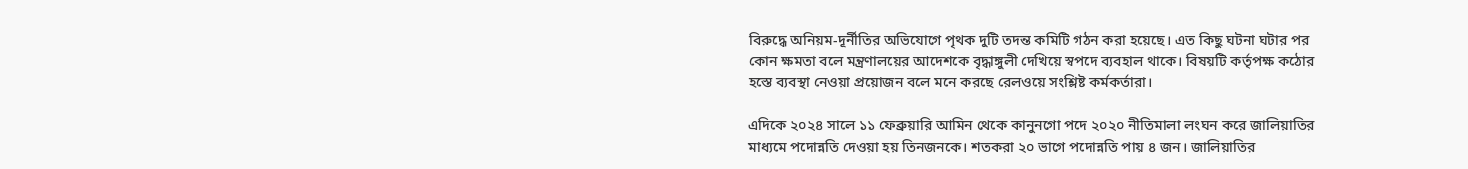বিরুদ্ধে অনিয়ম-দূর্নীতির অভিযোগে পৃথক দুটি তদন্ত কমিটি গঠন করা হয়েছে। এত কিছু ঘটনা ঘটার পর কোন ক্ষমতা বলে মন্ত্রণালয়ের আদেশকে বৃদ্ধাঙ্গুলী দেখিয়ে স্বপদে ব্যবহাল থাকে। বিষয়টি কর্তৃপক্ষ কঠোর হস্তে ব্যবস্থা নেওয়া প্রয়োজন বলে মনে করছে রেলওয়ে সংশ্লিষ্ট কর্মকর্তারা।

এদিকে ২০২৪ সালে ১১ ফেব্রুয়ারি আমিন থেকে কানুনগো পদে ২০২০ নীতিমালা লংঘন করে জালিয়াতির মাধ্যমে পদোন্নতি দেওয়া হয় তিনজনকে। শতকরা ২০ ভাগে পদোন্নতি পায় ৪ জন। জালিয়াতির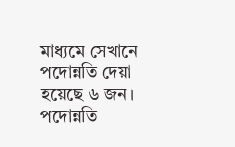মাধ্যমে সেখানে পদোন্নতি দেয়া হয়েছে ৬ জন। পদোন্নতি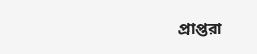প্রাপ্তরা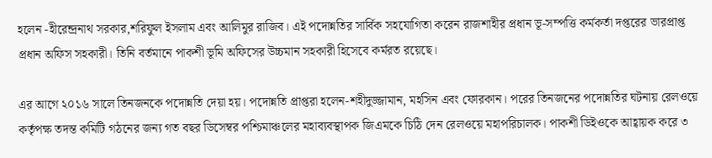হলেন -হীরেন্দ্রনাথ সরকার,শরিফুল ইসলাম এবং আলিমুর রাজিব। এই পদোন্নতির সার্বিক সহযোগিতা করেন রাজশাহীর প্রধান ভূ-সম্পত্তি কর্মকর্তা দপ্তরের ভারপ্রাপ্ত প্রধান অফিস সহকারী। তিনি বর্তমানে পাকশী ভূমি অফিসের উচ্চমান সহকারী হিসেবে কর্মরত রয়েছে।

এর আগে ২০১৬ সালে তিনজনকে পদোন্নতি দেয়া হয়। পদোন্নতি প্রাপ্তরা হলেন-শহীদুজ্জামান, মহসিন এবং ফোরকান। পরের তিনজনের পদোন্নতির ঘটনায় রেলওয়ে কর্তৃপক্ষ তদন্ত কমিটি গঠনের জন্য গত বছর ডিসেম্বর পশ্চিমাঞ্চলের মহাব্যবস্থাপক জিএমকে চিঠি দেন রেলওয়ে মহাপরিচালক। পাকশী ডিইওকে আহ্বায়ক করে ৩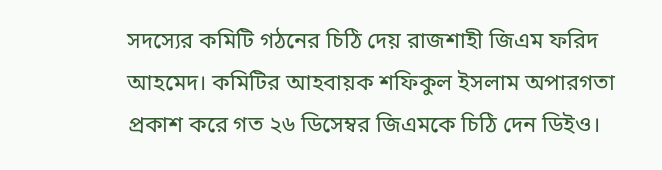সদস্যের কমিটি গঠনের চিঠি দেয় রাজশাহী জিএম ফরিদ আহমেদ। কমিটির আহবায়ক শফিকুল ইসলাম অপারগতা প্রকাশ করে গত ২৬ ডিসেম্বর জিএমকে চিঠি দেন ডিইও।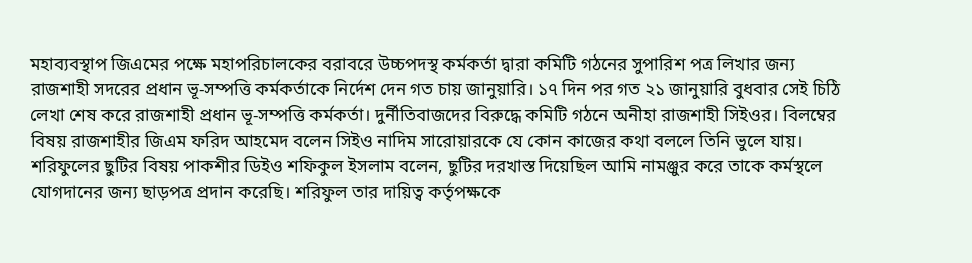মহাব্যবস্থাপ জিএমের পক্ষে মহাপরিচালকের বরাবরে উচ্চপদস্থ কর্মকর্তা দ্বারা কমিটি গঠনের সুপারিশ পত্র লিখার জন্য রাজশাহী সদরের প্রধান ভূ-সম্পত্তি কর্মকর্তাকে নির্দেশ দেন গত চায় জানুয়ারি। ১৭ দিন পর গত ২১ জানুয়ারি বুধবার সেই চিঠি লেখা শেষ করে রাজশাহী প্রধান ভূ-সম্পত্তি কর্মকর্তা। দুর্নীতিবাজদের বিরুদ্ধে কমিটি গঠনে অনীহা রাজশাহী সিইওর। বিলম্বের বিষয় রাজশাহীর জিএম ফরিদ আহমেদ বলেন সিইও নাদিম সারোয়ারকে যে কোন কাজের কথা বললে তিনি ভুলে যায়। শরিফুলের ছুটির বিষয় পাকশীর ডিইও শফিকুল ইসলাম বলেন, ছুটির দরখাস্ত দিয়েছিল আমি নামঞ্জুর করে তাকে কর্মস্থলে যোগদানের জন্য ছাড়পত্র প্রদান করেছি। শরিফুল তার দায়িত্ব কর্তৃপক্ষকে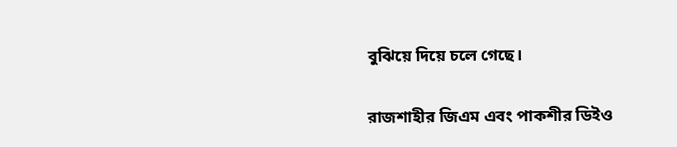বুঝিয়ে দিয়ে চলে গেছে।

রাজশাহীর জিএম এবং পাকশীর ডিইও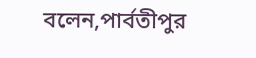বলেন,পার্বতীপুর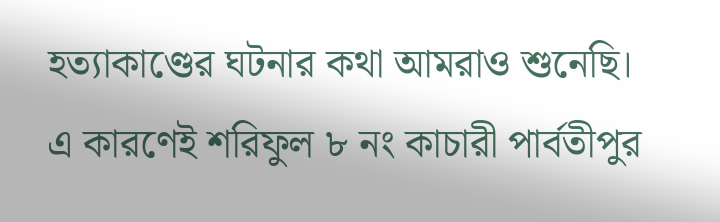হত্যাকাণ্ডের ঘটনার কথা আমরাও শুনেছি। এ কারণেই শরিফুল ৮ নং কাচারী পার্বতীপুর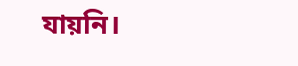যায়নি।